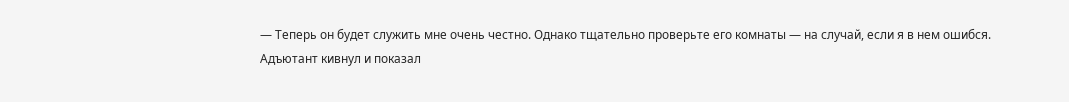— Теперь он будет служить мне очень честно. Однако тщательно проверьте его комнаты — на случай, если я в нем ошибся.
Адъютант кивнул и показал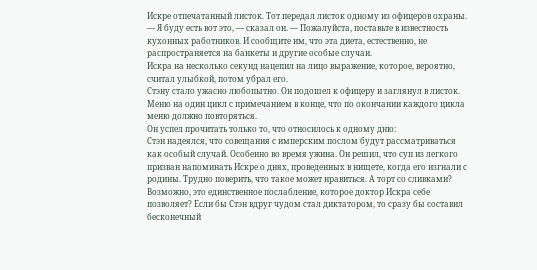Искре отпечатанный листок. Тот передал листок одному из офицеров охраны.
— Я буду есть вот это, — сказал он. — Пожалуйста, поставьте в известность кухонных работников. И сообщите им, что эта диета, естественно, не распространяется на банкеты и другие особые случаи.
Искра на несколько секунд нацепил на лицо выражение, которое, вероятно, считал улыбкой, потом убрал его.
Стэну стало ужасно любопытно. Он подошел к офицеру и заглянул в листок. Меню на один цикл с примечанием в конце, что по окончании каждого цикла меню должно повторяться.
Он успел прочитать только то, что относилось к одному дню:
Стэн надеялся, что совещания с имперским послом будут рассматриваться как особый случай. Особенно во время ужина. Он решил, что суп из легкого призван напоминать Искре о днях, проведенных в нищете, когда его изгнали с родины. Трудно поверить, что такое может нравиться. А торт со сливками? Возможно, это единственное послабление, которое доктор Искра себе позволяет? Если бы Стэн вдруг чудом стал диктатором, то сразу бы составил бесконечный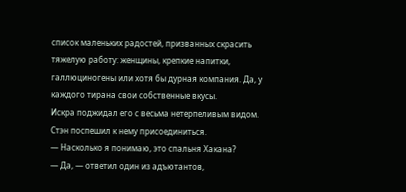список маленьких радостей, призванных скрасить тяжелую работу: женщины, крепкие напитки, галлюциногены или хотя бы дурная компания. Да, у каждого тирана свои собственные вкусы.
Искра поджидал его с весьма нетерпеливым видом. Стэн поспешил к нему присоединиться.
— Насколько я понимаю, это спальня Хакана?
— Да, — ответил один из адъютантов,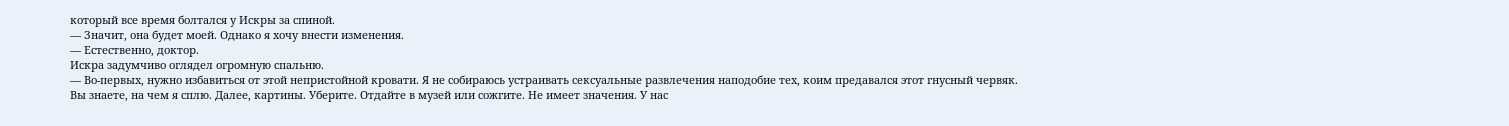который все время болтался у Искры за спиной.
— Значит, она будет моей. Однако я хочу внести изменения.
— Естественно, доктор.
Искра задумчиво оглядел огромную спальню.
— Во-первых, нужно избавиться от этой непристойной кровати. Я не собираюсь устраивать сексуальные развлечения наподобие тех, коим предавался этот гнусный червяк. Вы знаете, на чем я сплю. Далее, картины. Уберите. Отдайте в музей или сожгите. Не имеет значения. У нас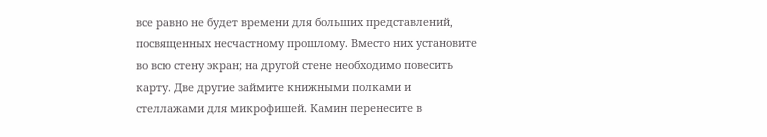все равно не будет времени для больших представлений, посвященных несчастному прошлому. Вместо них установите во всю стену экран; на другой стене необходимо повесить карту. Две другие займите книжными полками и стеллажами для микрофишей. Камин перенесите в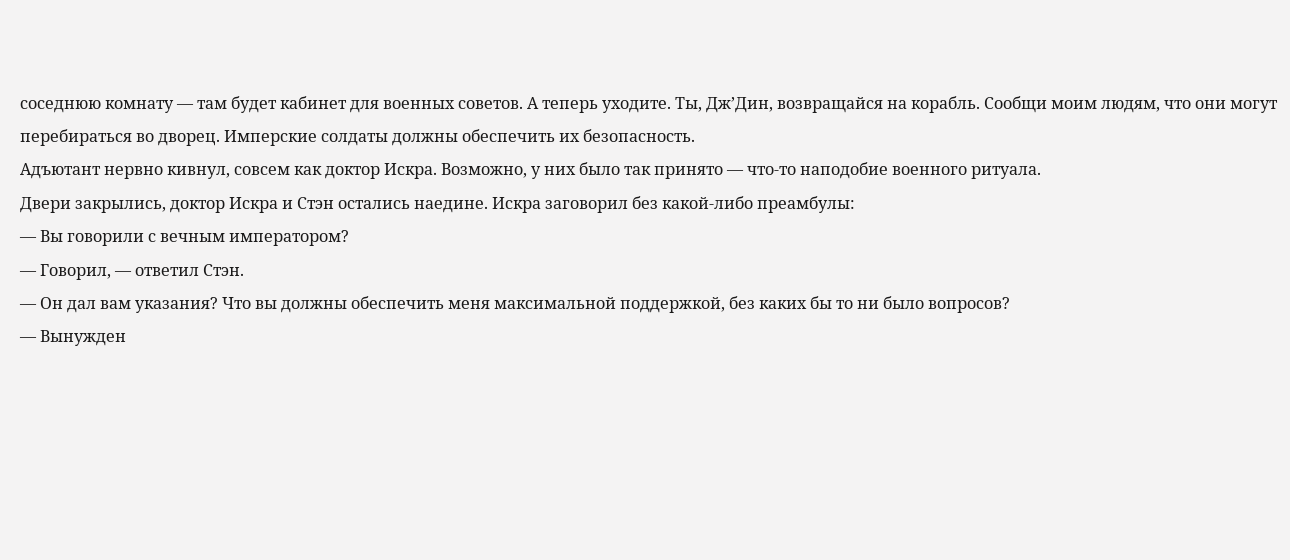соседнюю комнату — там будет кабинет для военных советов. А теперь уходите. Ты, Дж’Дин, возвращайся на корабль. Сообщи моим людям, что они могут перебираться во дворец. Имперские солдаты должны обеспечить их безопасность.
Адъютант нервно кивнул, совсем как доктор Искра. Возможно, у них было так принято — что-то наподобие военного ритуала.
Двери закрылись, доктор Искра и Стэн остались наедине. Искра заговорил без какой-либо преамбулы:
— Вы говорили с вечным императором?
— Говорил, — ответил Стэн.
— Он дал вам указания? Что вы должны обеспечить меня максимальной поддержкой, без каких бы то ни было вопросов?
— Вынужден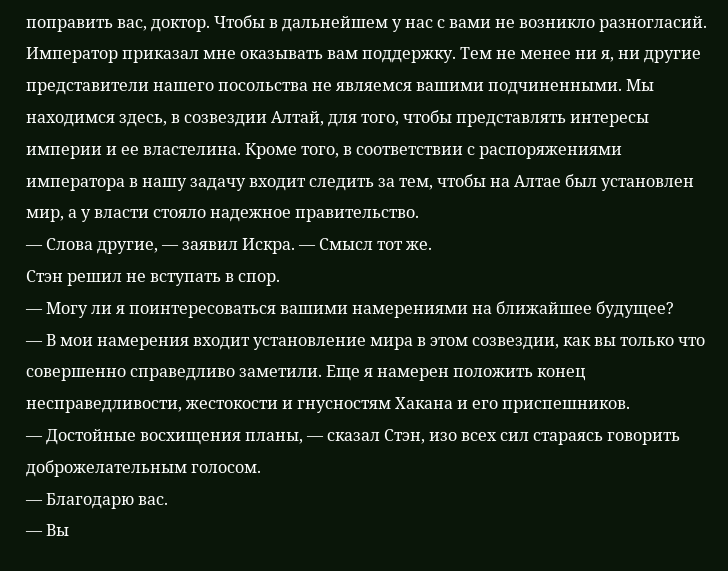поправить вас, доктор. Чтобы в дальнейшем у нас с вами не возникло разногласий. Император приказал мне оказывать вам поддержку. Тем не менее ни я, ни другие представители нашего посольства не являемся вашими подчиненными. Мы находимся здесь, в созвездии Алтай, для того, чтобы представлять интересы империи и ее властелина. Кроме того, в соответствии с распоряжениями императора в нашу задачу входит следить за тем, чтобы на Алтае был установлен мир, а у власти стояло надежное правительство.
— Слова другие, — заявил Искра. — Смысл тот же.
Стэн решил не вступать в спор.
— Могу ли я поинтересоваться вашими намерениями на ближайшее будущее?
— В мои намерения входит установление мира в этом созвездии, как вы только что совершенно справедливо заметили. Еще я намерен положить конец несправедливости, жестокости и гнусностям Хакана и его приспешников.
— Достойные восхищения планы, — сказал Стэн, изо всех сил стараясь говорить доброжелательным голосом.
— Благодарю вас.
— Вы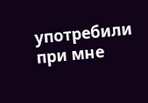употребили при мне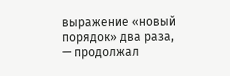выражение «новый порядок» два раза, — продолжал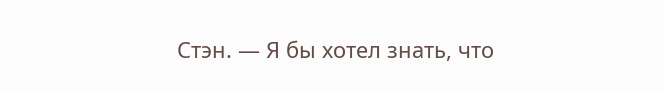Стэн. — Я бы хотел знать, что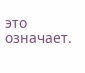это означает.